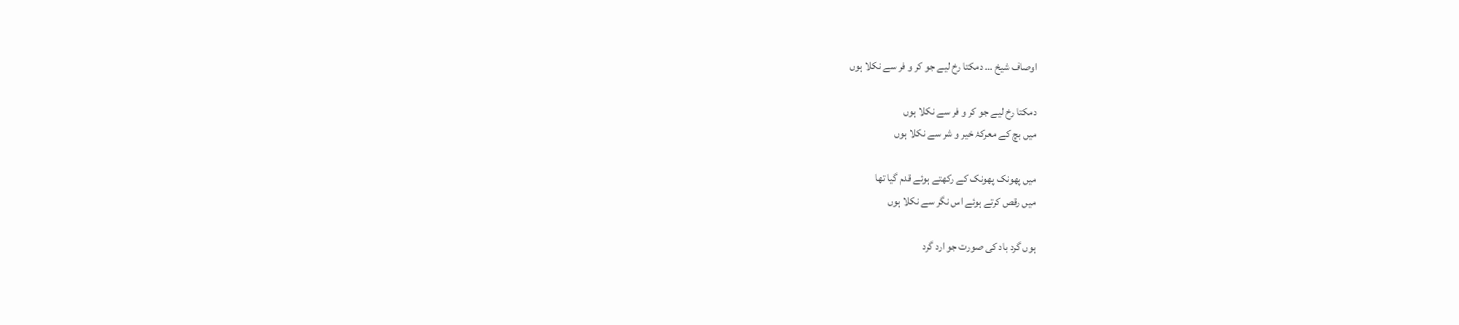اوصاف شیخ … دمکتا رخ لیے جو کر و فر سے نکلا ہوں

دمکتا رخ لیے جو کر و فر سے نکلا ہوں
میں بچ کے معرکۂ خیر و شر سے نکلا ہوں

میں پھونک پھونک کے رکھتے ہوئے قدم گیا تھا
میں رقص کرتے ہوئے اس نگر سے نکلا ہوں

ہوں گرد باد کی صورت جو ارد گرد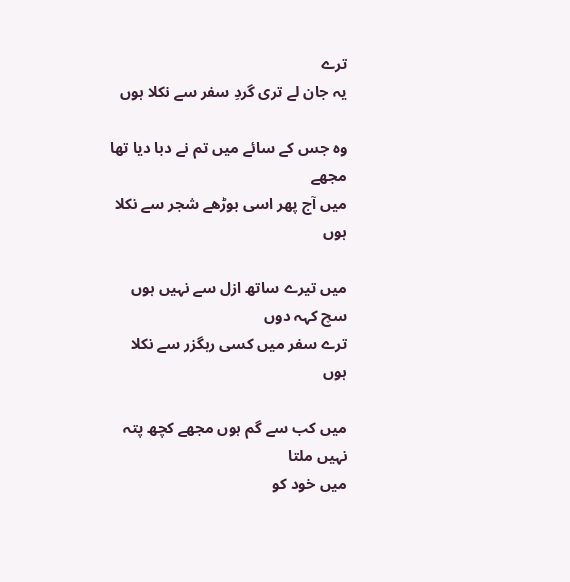ترے
یہ جان لے تری گردِ سفر سے نکلا ہوں

وہ جس کے سائے میں تم نے دبا دیا تھا مجھے
میں آج پھر اسی بوڑھے شجر سے نکلا ہوں

میں تیرے ساتھ ازل سے نہیں ہوں سچ کہہ دوں
ترے سفر میں کسی رہگزر سے نکلا ہوں

میں کب سے گم ہوں مجھے کچھ پتہ نہیں ملتا
میں خود کو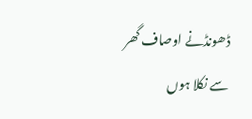ڈھونڈنے اوصاف گھر سے نکلا ہوں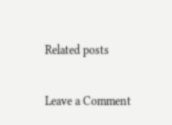Related posts

Leave a Comment